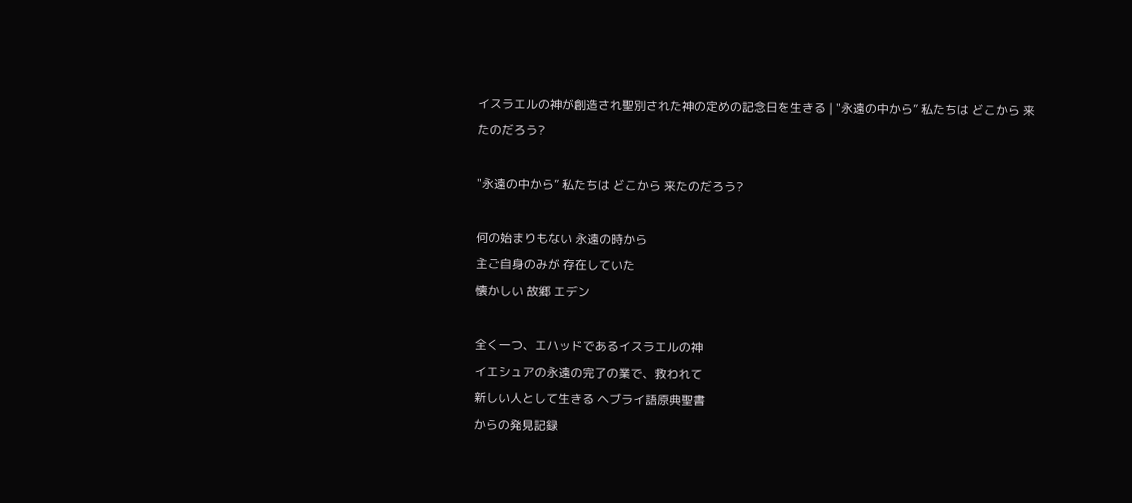イスラエルの神が創造され聖別された神の定めの記念日を生きる | "永遠の中から” 私たちは どこから 来たのだろう?

"永遠の中から” 私たちは どこから 来たのだろう?

何の始まりもない 永遠の時から
主ご自身のみが 存在していた
懐かしい 故郷 エデン

全く一つ、エハッドであるイスラエルの神
イエシュアの永遠の完了の業で、救われて
新しい人として生きる ヘブライ語原典聖書
からの発見記録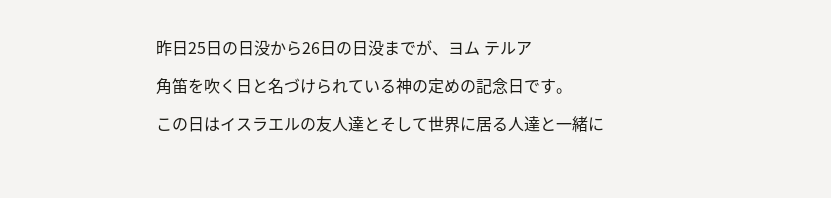昨日25日の日没から26日の日没までが、ヨム テルア

角笛を吹く日と名づけられている神の定めの記念日です。

この日はイスラエルの友人達とそして世界に居る人達と一緒に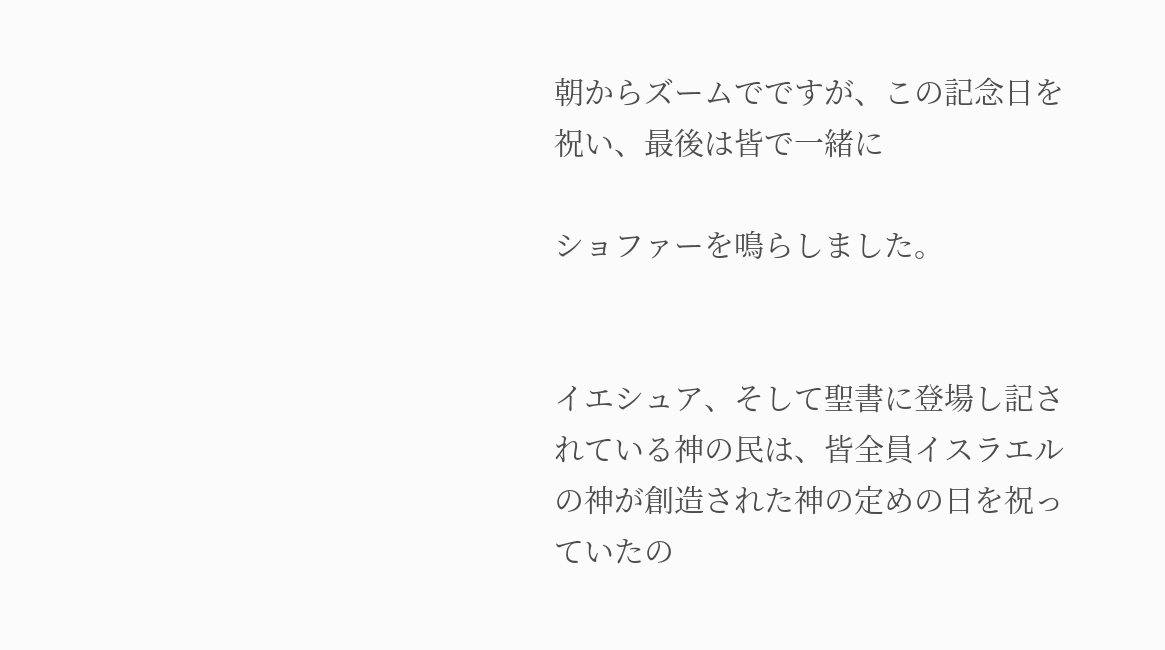朝からズームでですが、この記念日を祝い、最後は皆で一緒に

ショファーを鳴らしました。


イエシュア、そして聖書に登場し記されている神の民は、皆全員イスラエルの神が創造された神の定めの日を祝っていたの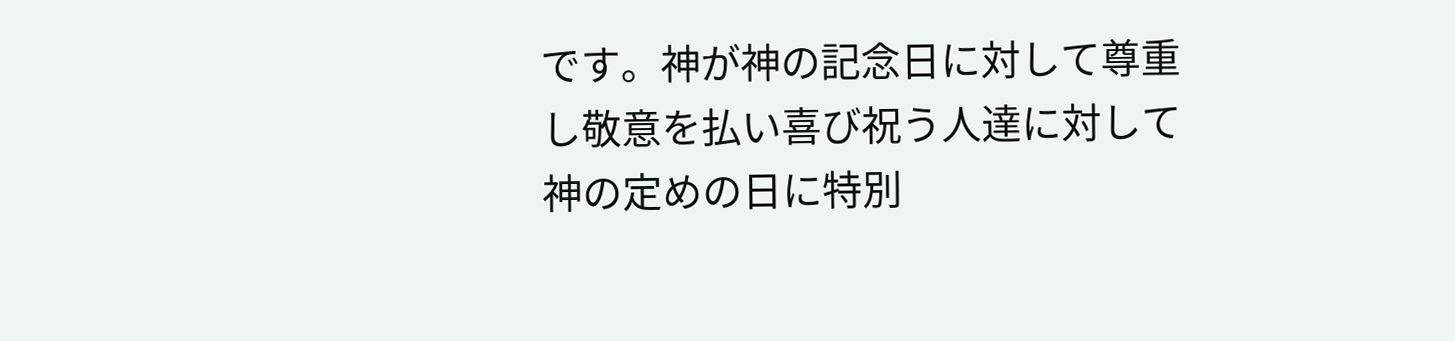です。神が神の記念日に対して尊重し敬意を払い喜び祝う人達に対して神の定めの日に特別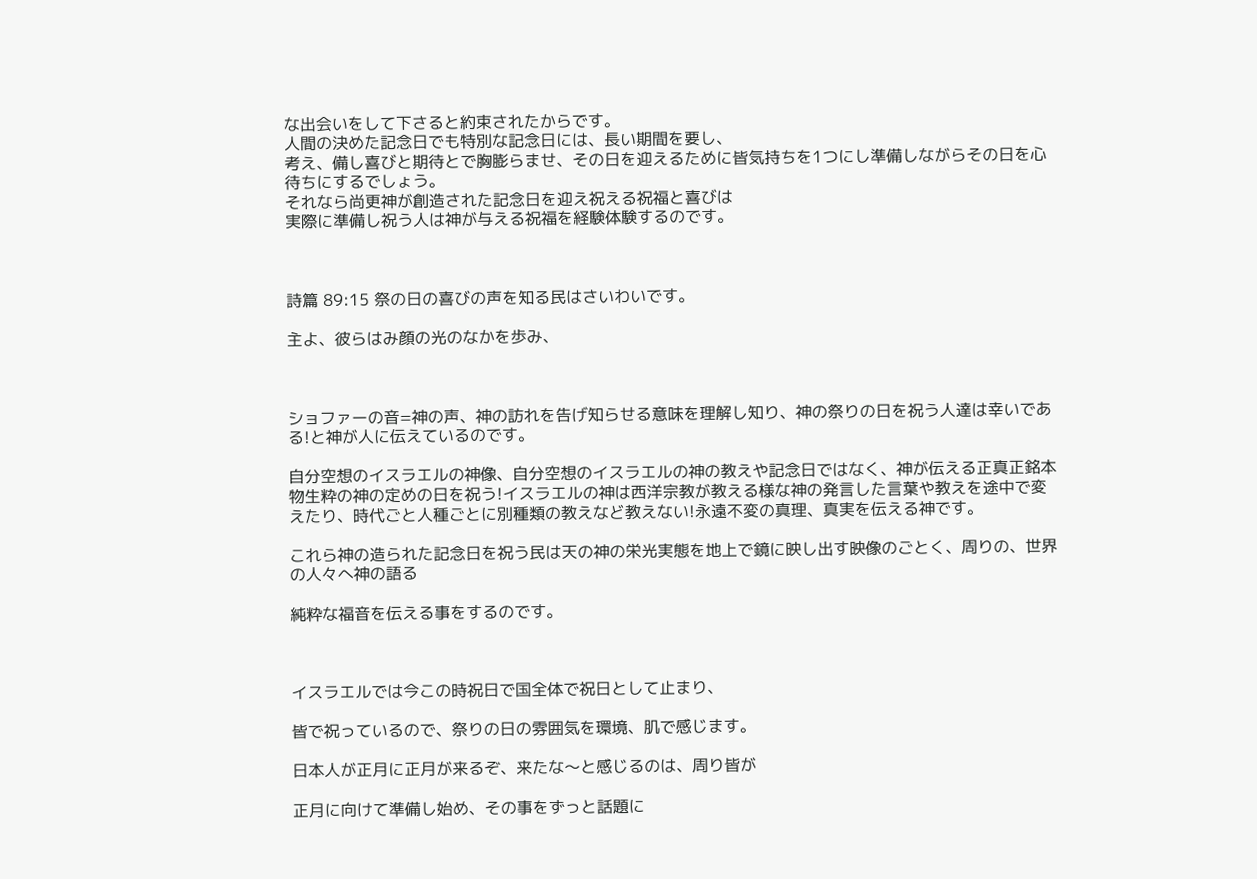な出会いをして下さると約束されたからです。
人間の決めた記念日でも特別な記念日には、長い期間を要し、
考え、備し喜びと期待とで胸膨らませ、その日を迎えるために皆気持ちを1つにし準備しながらその日を心待ちにするでしょう。
それなら尚更神が創造された記念日を迎え祝える祝福と喜びは
実際に準備し祝う人は神が与える祝福を経験体験するのです。



詩篇 89:15 祭の日の喜びの声を知る民はさいわいです。

主よ、彼らはみ顔の光のなかを歩み、



ショファーの音=神の声、神の訪れを告げ知らせる意味を理解し知り、神の祭りの日を祝う人達は幸いである!と神が人に伝えているのです。

自分空想のイスラエルの神像、自分空想のイスラエルの神の教えや記念日ではなく、神が伝える正真正銘本物生粋の神の定めの日を祝う!イスラエルの神は西洋宗教が教える様な神の発言した言葉や教えを途中で変えたり、時代ごと人種ごとに別種類の教えなど教えない!永遠不変の真理、真実を伝える神です。

これら神の造られた記念日を祝う民は天の神の栄光実態を地上で鏡に映し出す映像のごとく、周りの、世界の人々へ神の語る

純粋な福音を伝える事をするのです。



イスラエルでは今この時祝日で国全体で祝日として止まり、

皆で祝っているので、祭りの日の雰囲気を環境、肌で感じます。

日本人が正月に正月が来るぞ、来たな〜と感じるのは、周り皆が

正月に向けて準備し始め、その事をずっと話題に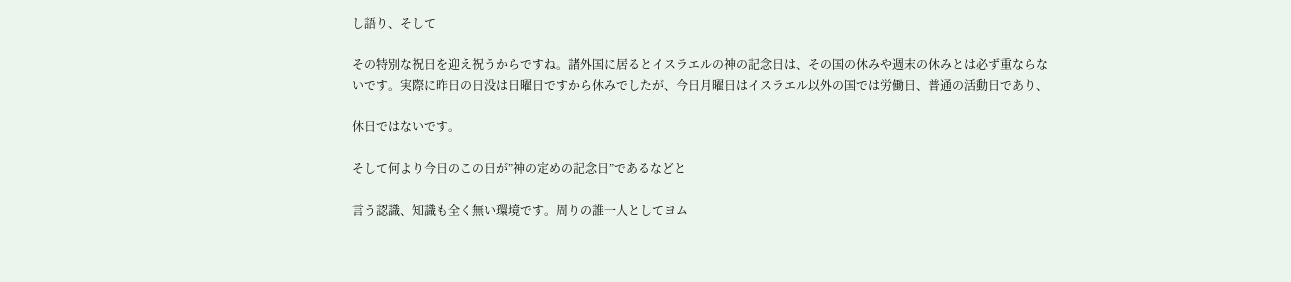し語り、そして

その特別な祝日を迎え祝うからですね。諸外国に居るとイスラエルの神の記念日は、その国の休みや週末の休みとは必ず重ならないです。実際に昨日の日没は日曜日ですから休みでしたが、今日月曜日はイスラエル以外の国では労働日、普通の活動日であり、

休日ではないです。

そして何より今日のこの日が”神の定めの記念日”であるなどと

言う認識、知識も全く無い環境です。周りの誰一人としてヨム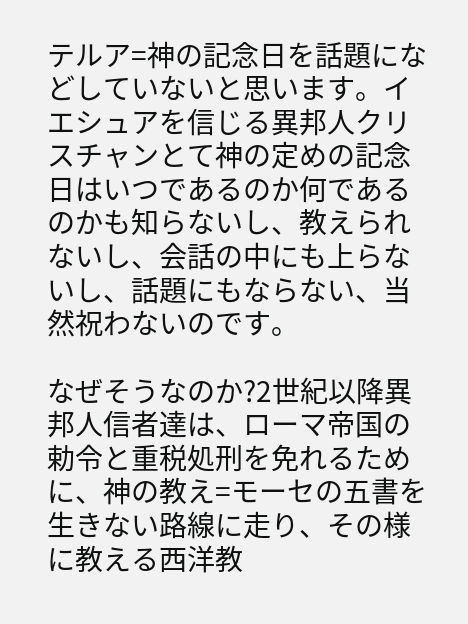テルア=神の記念日を話題になどしていないと思います。イエシュアを信じる異邦人クリスチャンとて神の定めの記念日はいつであるのか何であるのかも知らないし、教えられないし、会話の中にも上らないし、話題にもならない、当然祝わないのです。

なぜそうなのか?2世紀以降異邦人信者達は、ローマ帝国の勅令と重税処刑を免れるために、神の教え=モーセの五書を生きない路線に走り、その様に教える西洋教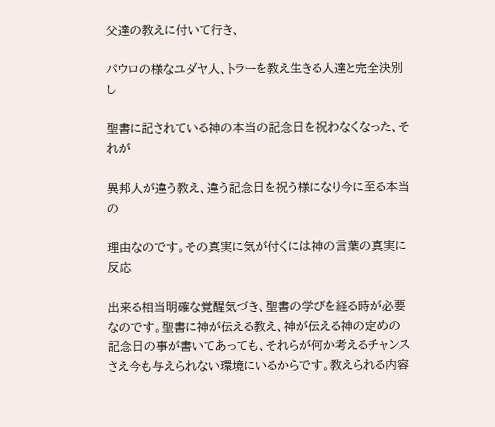父達の教えに付いて行き、

パウロの様なユダヤ人、トラーを教え生きる人達と完全決別し

聖書に記されている神の本当の記念日を祝わなくなった、それが

異邦人が違う教え、違う記念日を祝う様になり今に至る本当の

理由なのです。その真実に気が付くには神の言葉の真実に反応

出来る相当明確な覚醒気づき、聖書の学びを経る時が必要なのです。聖書に神が伝える教え、神が伝える神の定めの記念日の事が書いてあっても、それらが何か考えるチャンスさえ今も与えられない環境にいるからです。教えられる内容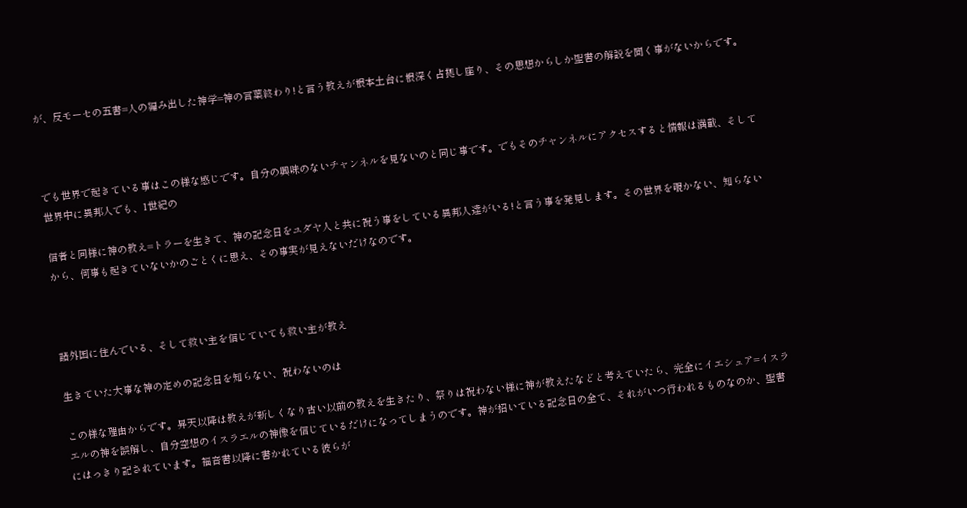が、反モーセの五書=人の編み出した神学=神の言葉終わり!と言う教えが根本土台に根深く占拠し座り、その思想からしか聖書の解説を聞く事がないからです。



でも世界で起きている事はこの様な感じです。自分の興味のないチャンネルを見ないのと同じ事です。でもそのチャンネルにアクセスすると情報は満載、そして世界中に異邦人でも、1世紀の

信者と同様に神の教え=トラーを生きて、神の記念日をユダヤ人と共に祝う事をしている異邦人達がいる!と言う事を発見します。その世界を覗かない、知らないから、何事も起きていないかのごとくに思え、その事実が見えないだけなのです。



諸外国に住んでいる、そして救い主を信じていても救い主が教え

生きていた大事な神の定めの記念日を知らない、祝わないのは

この様な理由からです。昇天以降は教えが新しくなり古い以前の教えを生きたり、祭りは祝わない様に神が教えたなどと考えていたら、完全にイエシュア=イスラエルの神を誤解し、自分空想のイスラエルの神像を信じているだけになってしまうのです。神が招いている記念日の全て、それがいつ行われるものなのか、聖書にはっきり記されています。福音書以降に書かれている彼らが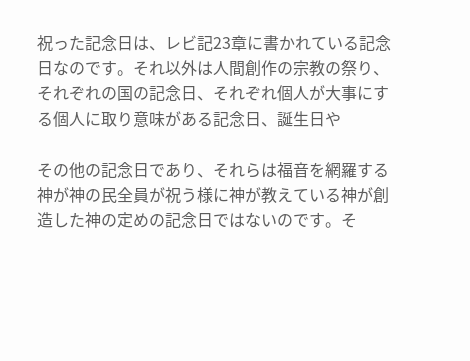祝った記念日は、レビ記23章に書かれている記念日なのです。それ以外は人間創作の宗教の祭り、それぞれの国の記念日、それぞれ個人が大事にする個人に取り意味がある記念日、誕生日や

その他の記念日であり、それらは福音を網羅する神が神の民全員が祝う様に神が教えている神が創造した神の定めの記念日ではないのです。そ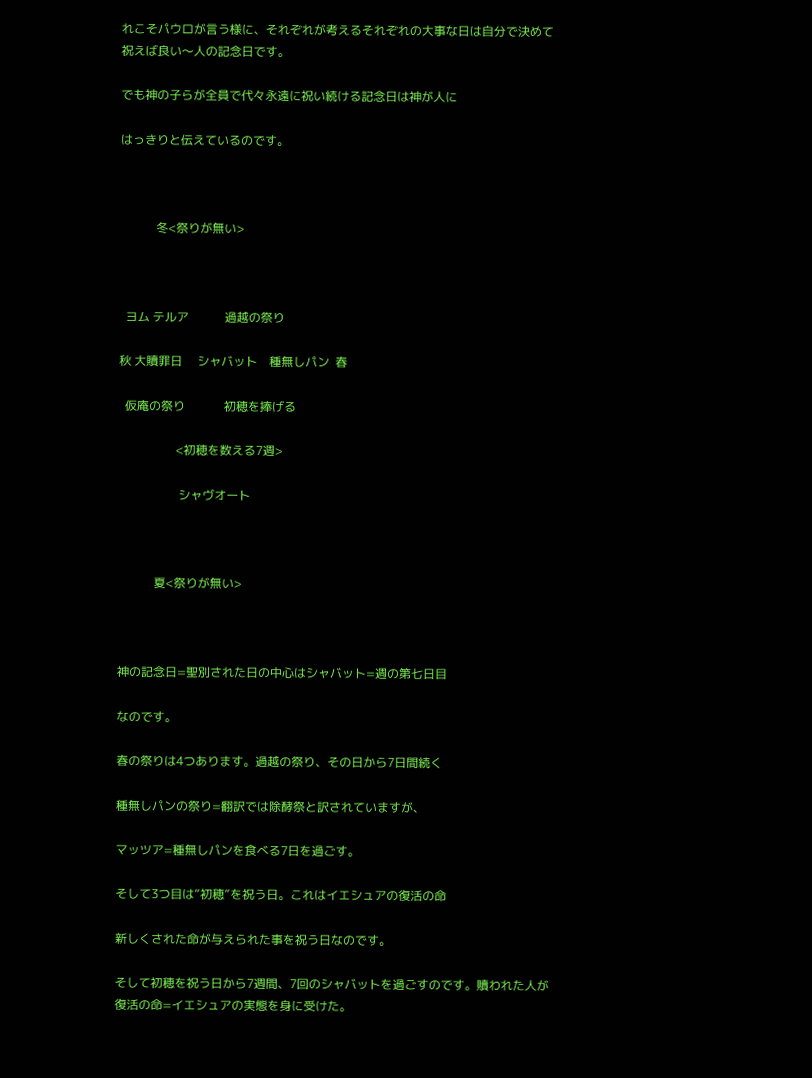れこそパウロが言う様に、それぞれが考えるそれぞれの大事な日は自分で決めて祝えば良い〜人の記念日です。

でも神の子らが全員で代々永遠に祝い続ける記念日は神が人に

はっきりと伝えているのです。



            冬<祭りが無い>



  ヨム テルア            過越の祭り

秋 大贖罪日     シャバット    種無しパン  春

  仮庵の祭り             初穂を捧げる

                   <初穂を数える7週>

                    シャヴオート



            夏<祭りが無い>



神の記念日=聖別された日の中心はシャバット=週の第七日目

なのです。

春の祭りは4つあります。過越の祭り、その日から7日間続く

種無しパンの祭り=翻訳では除酵祭と訳されていますが、

マッツア=種無しパンを食べる7日を過ごす。

そして3つ目は”初穂”を祝う日。これはイエシュアの復活の命

新しくされた命が与えられた事を祝う日なのです。

そして初穂を祝う日から7週間、7回のシャバットを過ごすのです。贖われた人が復活の命=イエシュアの実態を身に受けた。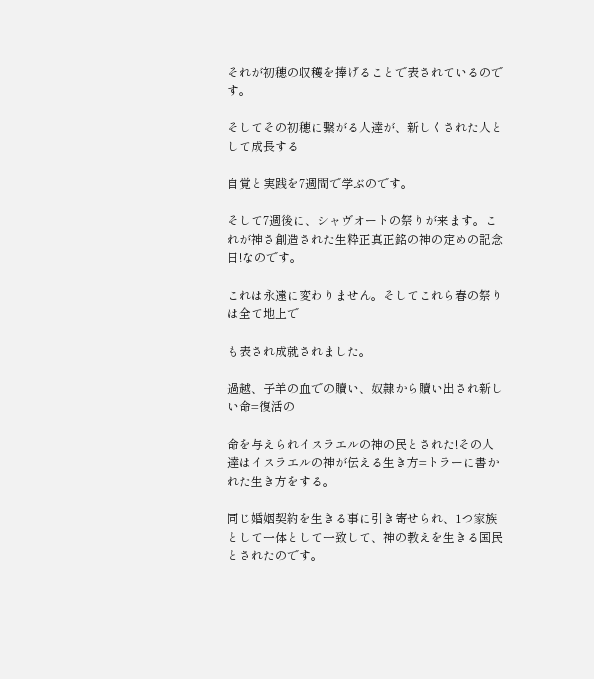それが初穂の収穫を捧げることで表されているのです。

そしてその初穂に繋がる人達が、新しくされた人として成長する

自覚と実践を7週間で学ぶのです。

そして7週後に、シャヴオートの祭りが来ます。これが神さ創造された生粋正真正銘の神の定めの記念日!なのです。

これは永遠に変わりません。そしてこれら春の祭りは全て地上で

も表され成就されました。

過越、子羊の血での贖い、奴隷から贖い出され新しい命=復活の

命を与えられイスラエルの神の民とされた!その人達はイスラエルの神が伝える生き方=トラーに書かれた生き方をする。

同じ婚姻契約を生きる事に引き寄せられ、1つ家族として一体として一致して、神の教えを生きる国民とされたのです。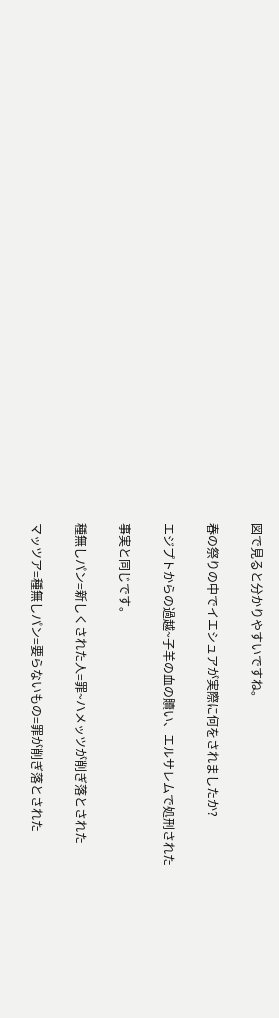図で見ると分かりやすいですね。

春の祭りの中でイエシュアが実際に何をされましたか?

エジプトからの過越~子羊の血の贖い、エルサレムで処刑された

事実と同じです。

種無しパン=新しくされた人=罪~ハメッツが削ぎ落とされた

マッツア=種無しパン=要らないもの=罪が削ぎ落とされた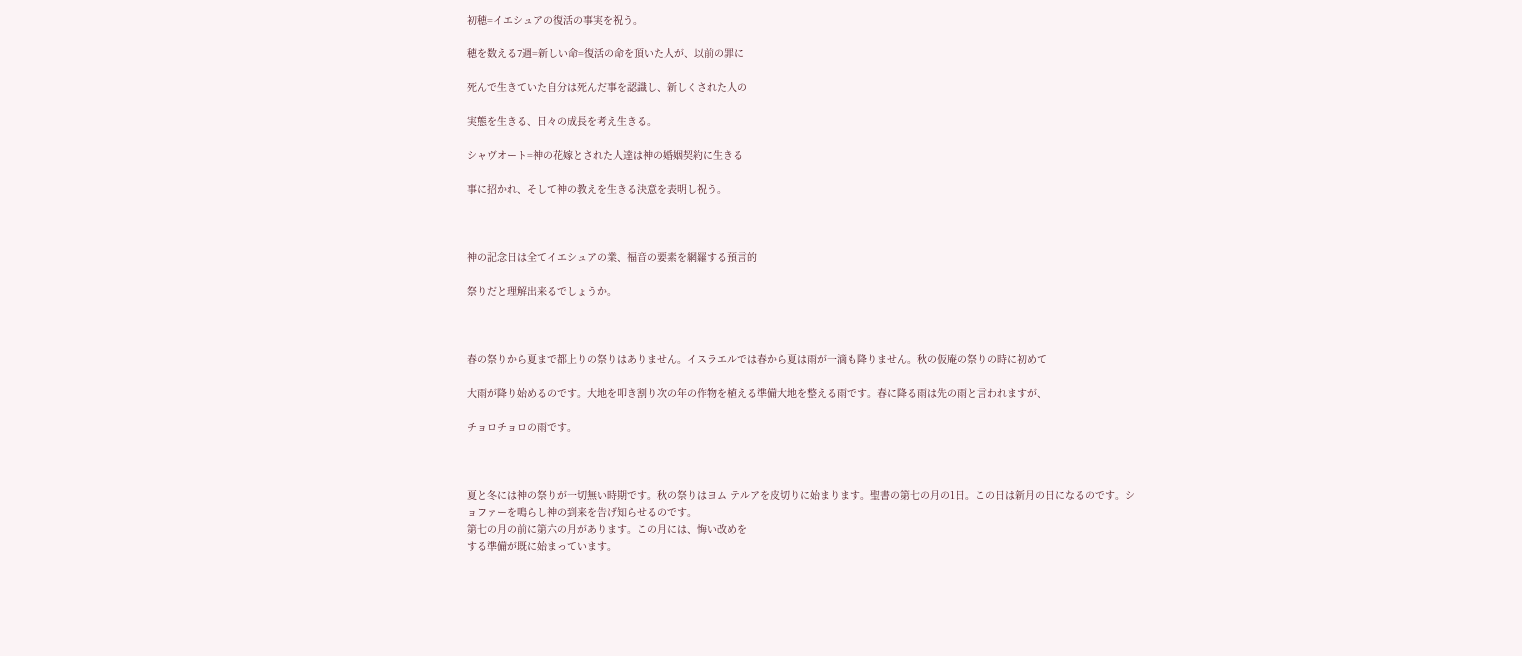初穂=イエシュアの復活の事実を祝う。

穂を数える7週=新しい命=復活の命を頂いた人が、以前の罪に

死んで生きていた自分は死んだ事を認識し、新しくされた人の

実態を生きる、日々の成長を考え生きる。

シャヴオート=神の花嫁とされた人達は神の婚姻契約に生きる

事に招かれ、そして神の教えを生きる決意を表明し祝う。



神の記念日は全てイエシュアの業、福音の要素を網羅する預言的

祭りだと理解出来るでしょうか。



春の祭りから夏まで都上りの祭りはありません。イスラエルでは春から夏は雨が一滴も降りません。秋の仮庵の祭りの時に初めて

大雨が降り始めるのです。大地を叩き割り次の年の作物を植える準備大地を整える雨です。春に降る雨は先の雨と言われますが、

チョロチョロの雨です。



夏と冬には神の祭りが一切無い時期です。秋の祭りはヨム テルアを皮切りに始まります。聖書の第七の月の1日。この日は新月の日になるのです。ショファーを鳴らし神の到来を告げ知らせるのです。
第七の月の前に第六の月があります。この月には、悔い改めを
する準備が既に始まっています。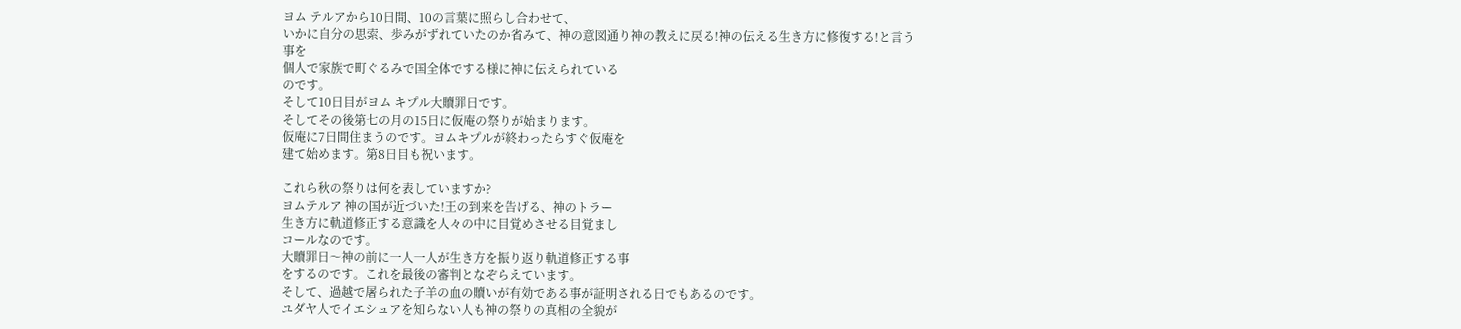ヨム テルアから10日間、10の言葉に照らし合わせて、
いかに自分の思索、歩みがずれていたのか省みて、神の意図通り神の教えに戻る!神の伝える生き方に修復する!と言う事を
個人で家族で町ぐるみで国全体でする様に神に伝えられている
のです。
そして10日目がヨム キプル大贖罪日です。
そしてその後第七の月の15日に仮庵の祭りが始まります。
仮庵に7日間住まうのです。ヨムキプルが終わったらすぐ仮庵を
建て始めます。第8日目も祝います。

これら秋の祭りは何を表していますか?
ヨムテルア 神の国が近づいた!王の到来を告げる、神のトラー
生き方に軌道修正する意識を人々の中に目覚めさせる目覚まし
コールなのです。
大贖罪日〜神の前に一人一人が生き方を振り返り軌道修正する事
をするのです。これを最後の審判となぞらえています。
そして、過越で屠られた子羊の血の贖いが有効である事が証明される日でもあるのです。
ユダヤ人でイエシュアを知らない人も神の祭りの真相の全貌が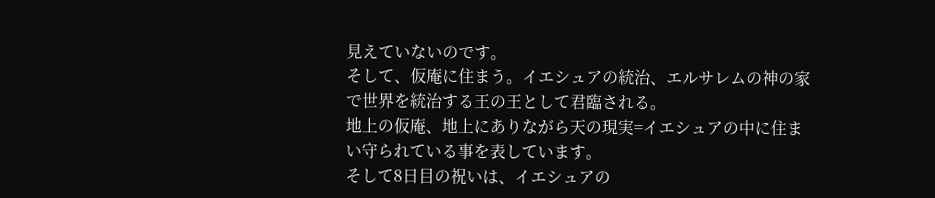見えていないのです。
そして、仮庵に住まう。イエシュアの統治、エルサレムの神の家
で世界を統治する王の王として君臨される。
地上の仮庵、地上にありながら天の現実=イエシュアの中に住まい守られている事を表しています。
そして8日目の祝いは、イエシュアの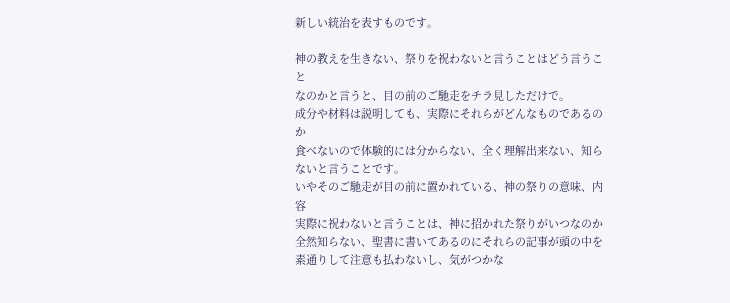新しい統治を表すものです。

神の教えを生きない、祭りを祝わないと言うことはどう言うこと
なのかと言うと、目の前のご馳走をチラ見しただけで。
成分や材料は説明しても、実際にそれらがどんなものであるのか
食べないので体験的には分からない、全く理解出来ない、知らないと言うことです。
いやそのご馳走が目の前に置かれている、神の祭りの意味、内容
実際に祝わないと言うことは、神に招かれた祭りがいつなのか
全然知らない、聖書に書いてあるのにそれらの記事が頭の中を
素通りして注意も払わないし、気がつかな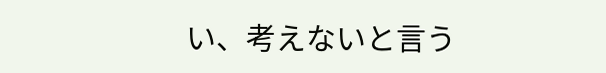い、考えないと言う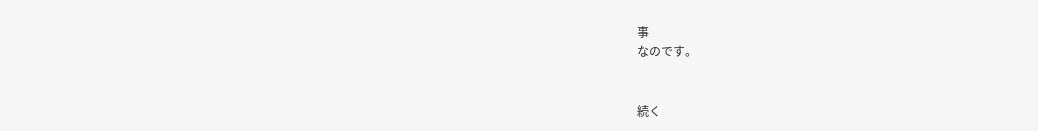事
なのです。


続く